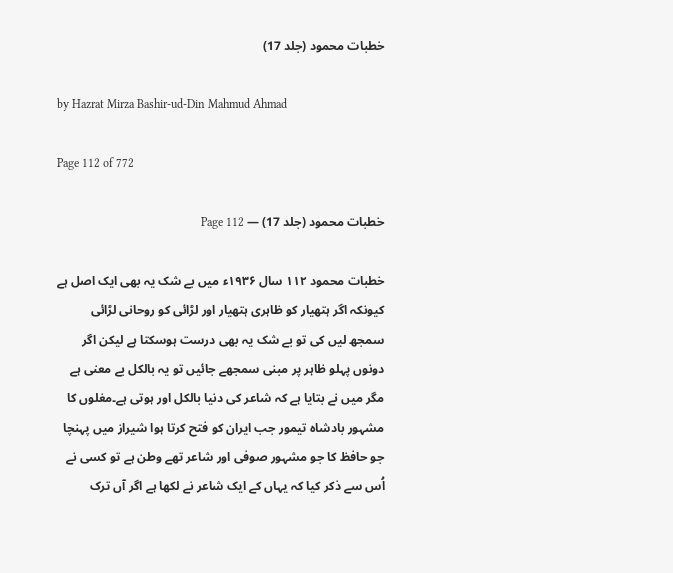خطبات محمود (جلد 17)

by Hazrat Mirza Bashir-ud-Din Mahmud Ahmad

Page 112 of 772

خطبات محمود (جلد 17) — Page 112

خطبات محمود ۱۱۲ سال ۱۹۳۶ء میں بے شک یہ بھی ایک اصل ہے کیونکہ اگر ہتھیار کو ظاہری ہتھیار اور لڑائی کو روحانی لڑائی سمجھ لیں کی تو بے شک یہ بھی درست ہوسکتا ہے لیکن اگر دونوں پہلو ظاہر پر مبنی سمجھے جائیں تو یہ بالکل بے معنی ہے مگر میں نے بتایا ہے کہ شاعر کی دنیا بالکل اور ہوتی ہے۔مغلوں کا مشہور بادشاہ تیمور جب ایران کو فتح کرتا ہوا شیراز میں پہنچا جو حافظ کا جو مشہور صوفی اور شاعر تھے وطن ہے تو کسی نے اُس سے ذکر کیا کہ یہاں کے ایک شاعر نے لکھا ہے اگر آں ترک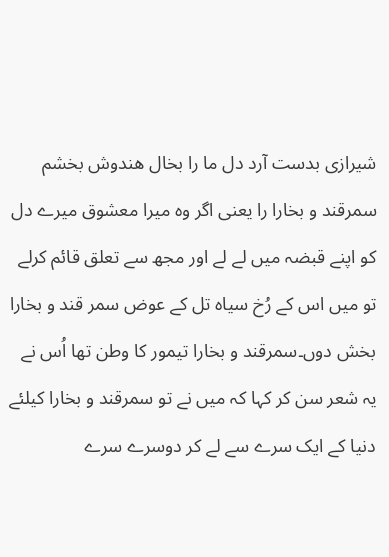شیرازی بدست آرد دل ما را بخال هندوش بخشم سمرقند و بخارا را یعنی اگر وہ میرا معشوق میرے دل کو اپنے قبضہ میں لے لے اور مجھ سے تعلق قائم کرلے تو میں اس کے رُخ سیاہ تل کے عوض سمر قند و بخارا بخش دوں۔سمرقند و بخارا تیمور کا وطن تھا اُس نے یہ شعر سن کر کہا کہ میں نے تو سمرقند و بخارا کیلئے دنیا کے ایک سرے سے لے کر دوسرے سرے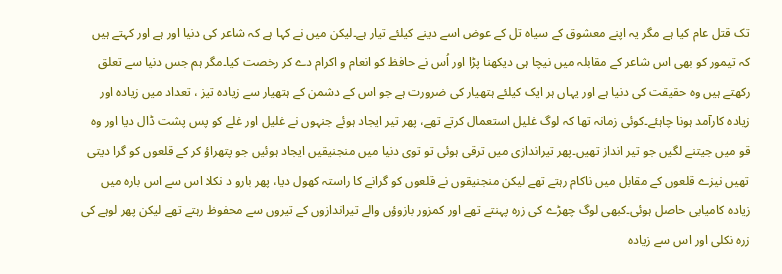تک قتل عام کیا ہے مگر یہ اپنے معشوق کے سیاہ تل کے عوض اسے دینے کیلئے تیار ہے۔لیکن میں نے کہا ہے کہ شاعر کی دنیا اور ہے اور کہتے ہیں کہ تیمور کو بھی اس شاعر کے مقابلہ میں نیچا ہی دیکھنا پڑا اور اُس نے حافظ کو انعام و اکرام دے کر رخصت کیا۔مگر ہم جس دنیا سے تعلق رکھتے ہیں وہ حقیقت کی دنیا ہے اور یہاں ہر ایک کیلئے ہتھیار کی ضرورت ہے جو اس کے دشمن کے ہتھیار سے زیادہ تیز ، تعداد میں زیادہ اور زیادہ کارآمد ہونا چاہئے۔کوئی زمانہ تھا کہ لوگ غلیل استعمال کرتے تھے، پھر تیر ایجاد ہوئے جنہوں نے غلیل اور غلے کو پس پشت ڈال دیا اور وہ قو میں جیتنے لگیں جو تیر انداز تھیں۔پھر تیراندازی میں ترقی ہوئی تو توی دنیا میں منجنیقیں ایجاد ہوئیں جو پتھراؤ کر کے قلعوں کو گرا دیتی تھیں نیزے قلعوں کے مقابل میں ناکام رہتے تھے لیکن منجنیقوں نے قلعوں کو گرانے کا راستہ کھول دیا، پھر بارو د نکلا اس سے اس بارہ میں زیادہ کامیابی حاصل ہوئی۔کبھی لوگ چھڑے کی زرہ پہنتے تھے اور کمزور بازوؤں والے تیراندازوں کے تیروں سے محفوظ رہتے تھے لیکن پھر لوہے کی زرہ نکلی اور اس سے زیادہ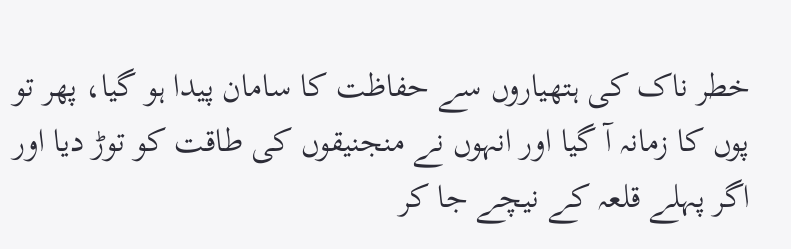خطر ناک کی ہتھیاروں سے حفاظت کا سامان پیدا ہو گیا، پھر تو پوں کا زمانہ آ گیا اور انہوں نے منجنیقوں کی طاقت کو توڑ دیا اور اگر پہلے قلعہ کے نیچے جا کر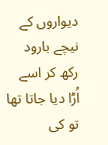دیواروں کے نیچے بارود رکھ کر اسے اُڑا دیا جاتا تھا تو کی